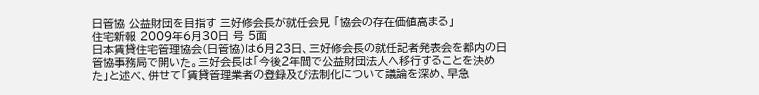日管協 公益財団を目指す 三好修会長が就任会見 「協会の存在価値高まる」
住宅新報 2009年6月30日 号 5面
日本賃貸住宅管理協会(日管協)は6月23日、三好修会長の就任記者発表会を都内の日管協事務局で開いた。三好会長は「今後2年間で公益財団法人へ移行することを決めた」と述べ、併せて「賃貸管理業者の登録及び法制化について議論を深め、早急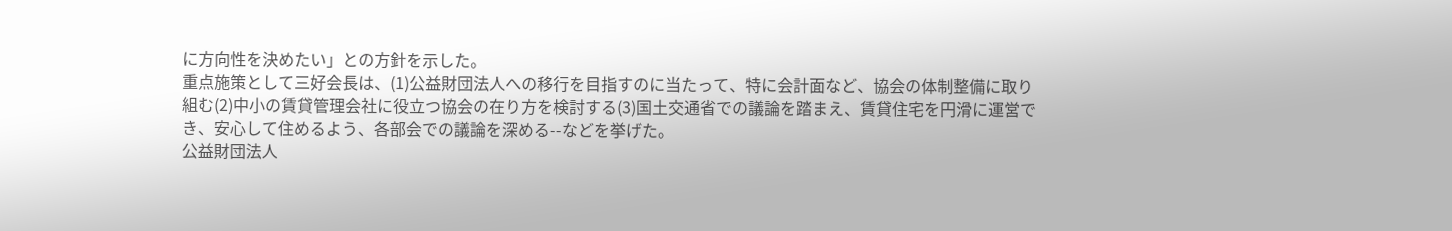に方向性を決めたい」との方針を示した。
重点施策として三好会長は、(1)公益財団法人への移行を目指すのに当たって、特に会計面など、協会の体制整備に取り組む(2)中小の賃貸管理会社に役立つ協会の在り方を検討する(3)国土交通省での議論を踏まえ、賃貸住宅を円滑に運営でき、安心して住めるよう、各部会での議論を深める--などを挙げた。
公益財団法人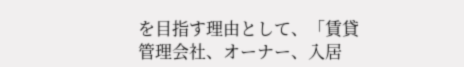を目指す理由として、「賃貸管理会社、オーナー、入居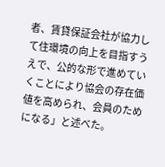者、賃貸保証会社が協力して住環境の向上を目指すうえで、公的な形で進めていくことにより協会の存在価値を高められ、会員のためになる」と述べた。